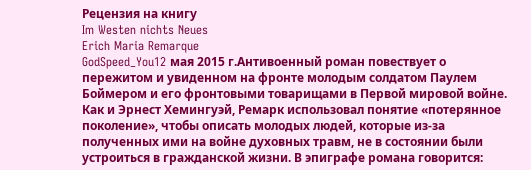Рецензия на книгу
Im Westen nichts Neues
Erich Maria Remarque
GodSpeed_You12 мая 2015 г.Антивоенный роман повествует о пережитом и увиденном на фронте молодым солдатом Паулем Боймером и его фронтовыми товарищами в Первой мировой войне. Как и Эрнест Хемингуэй, Ремарк использовал понятие «потерянное поколение», чтобы описать молодых людей, которые из-за полученных ими на войне духовных травм, не в состоянии были устроиться в гражданской жизни. В эпиграфе романа говорится: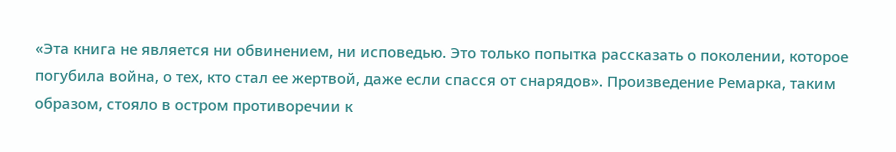«Эта книга не является ни обвинением, ни исповедью. Это только попытка рассказать о поколении, которое погубила война, о тех, кто стал ее жертвой, даже если спасся от снарядов». Произведение Ремарка, таким образом, стояло в остром противоречии к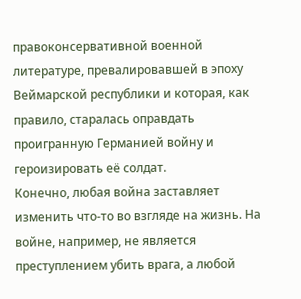правоконсервативной военной литературе, превалировавшей в эпоху Веймарской республики и которая, как правило, старалась оправдать проигранную Германией войну и героизировать её солдат.
Конечно, любая война заставляет изменить что-то во взгляде на жизнь. На войне, например, не является преступлением убить врага, а любой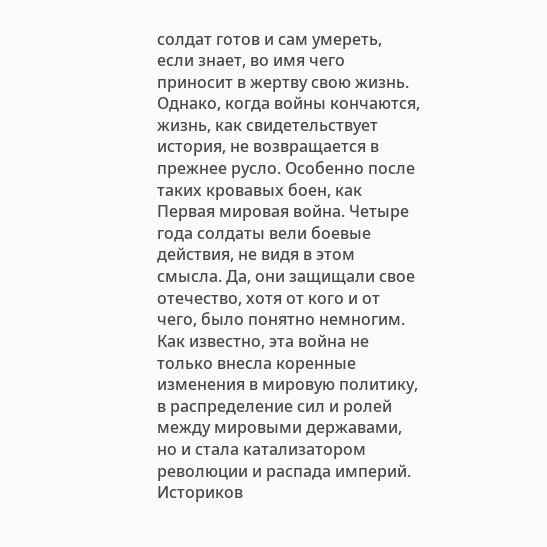солдат готов и сам умереть, если знает, во имя чего приносит в жертву свою жизнь. Однако, когда войны кончаются, жизнь, как свидетельствует история, не возвращается в прежнее русло. Особенно после таких кровавых боен, как Первая мировая война. Четыре года солдаты вели боевые действия, не видя в этом смысла. Да, они защищали свое отечество, хотя от кого и от чего, было понятно немногим. Как известно, эта война не только внесла коренные изменения в мировую политику, в распределение сил и ролей между мировыми державами, но и стала катализатором революции и распада империй.
Историков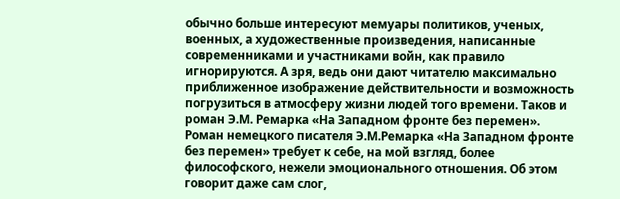обычно больше интересуют мемуары политиков, ученых, военных, а художественные произведения, написанные современниками и участниками войн, как правило игнорируются. А зря, ведь они дают читателю максимально приближенное изображение действительности и возможность погрузиться в атмосферу жизни людей того времени. Таков и роман Э.М. Ремарка «На Западном фронте без перемен».
Роман немецкого писателя Э.М.Ремарка «На Западном фронте без перемен» требует к себе, на мой взгляд, более философского, нежели эмоционального отношения. Об этом говорит даже сам слог,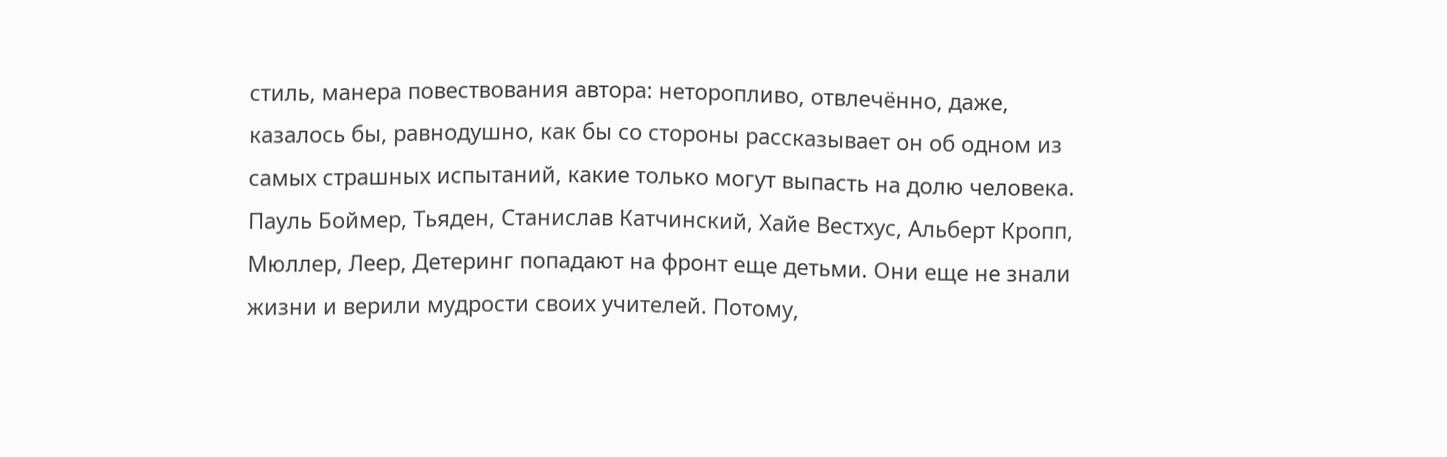стиль, манера повествования автора: неторопливо, отвлечённо, даже, казалось бы, равнодушно, как бы со стороны рассказывает он об одном из самых страшных испытаний, какие только могут выпасть на долю человека.
Пауль Боймер, Тьяден, Станислав Катчинский, Хайе Вестхус, Альберт Кропп, Мюллер, Леер, Детеринг попадают на фронт еще детьми. Они еще не знали жизни и верили мудрости своих учителей. Потому,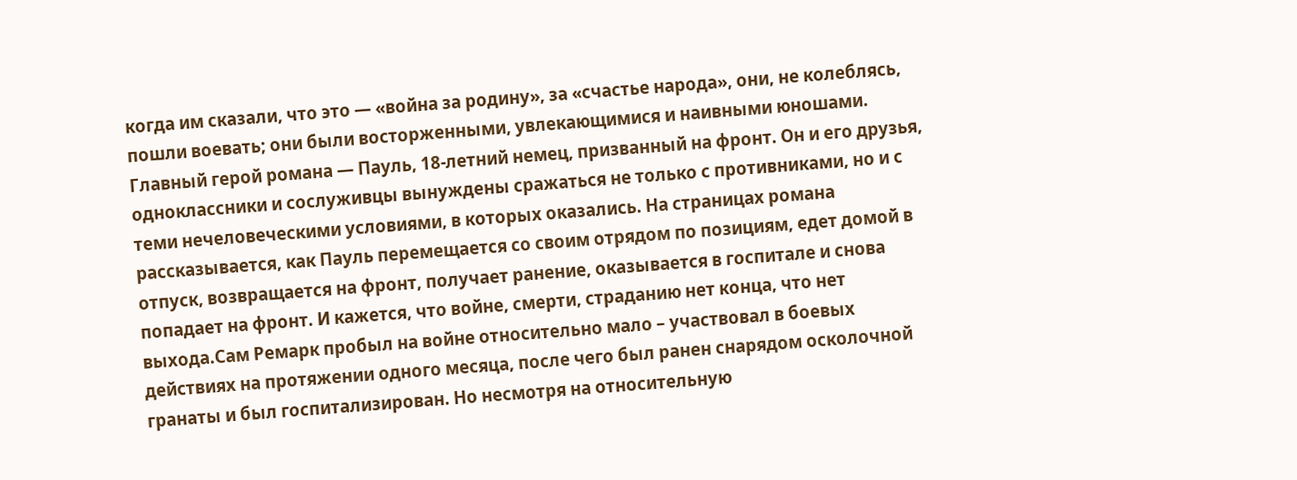когда им сказали, что это — «война за родину», за «счастье народа», они, не колеблясь, пошли воевать; они были восторженными, увлекающимися и наивными юношами.
Главный герой романа — Пауль, 18-летний немец, призванный на фронт. Он и его друзья, одноклассники и сослуживцы вынуждены сражаться не только с противниками, но и с теми нечеловеческими условиями, в которых оказались. На страницах романа рассказывается, как Пауль перемещается со своим отрядом по позициям, едет домой в отпуск, возвращается на фронт, получает ранение, оказывается в госпитале и снова попадает на фронт. И кажется, что войне, смерти, страданию нет конца, что нет выхода.Сам Ремарк пробыл на войне относительно мало – участвовал в боевых действиях на протяжении одного месяца, после чего был ранен снарядом осколочной гранаты и был госпитализирован. Но несмотря на относительную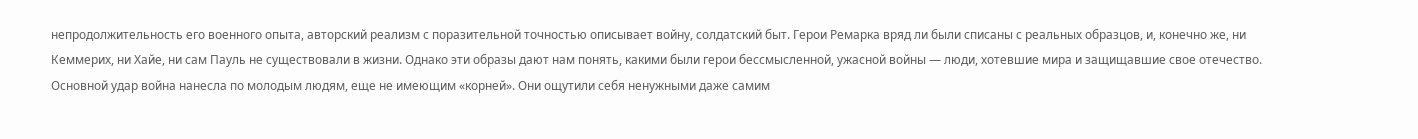непродолжительность его военного опыта, авторский реализм с поразительной точностью описывает войну, солдатский быт. Герои Ремарка вряд ли были списаны с реальных образцов, и, конечно же, ни Кеммерих, ни Хайе, ни сам Пауль не существовали в жизни. Однако эти образы дают нам понять, какими были герои бессмысленной, ужасной войны — люди, хотевшие мира и защищавшие свое отечество.
Основной удар война нанесла по молодым людям, еще не имеющим «корней». Они ощутили себя ненужными даже самим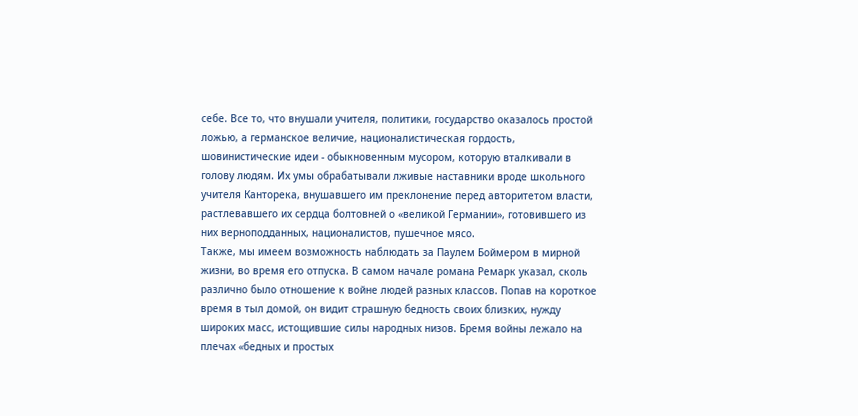себе. Все то, что внушали учителя, политики, государство оказалось простой ложью, а германское величие, националистическая гордость, шовинистические идеи - обыкновенным мусором, которую вталкивали в голову людям. Их умы обрабатывали лживые наставники вроде школьного учителя Канторека, внушавшего им преклонение перед авторитетом власти, растлевавшего их сердца болтовней о «великой Германии», готовившего из них верноподданных, националистов, пушечное мясо.
Также, мы имеем возможность наблюдать за Паулем Боймером в мирной жизни, во время его отпуска. В самом начале романа Ремарк указал, сколь различно было отношение к войне людей разных классов. Попав на короткое время в тыл домой, он видит страшную бедность своих близких, нужду широких масс, истощившие силы народных низов. Бремя войны лежало на плечах «бедных и простых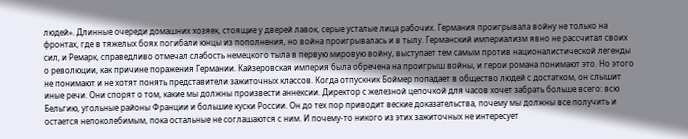людей». Длинные очереди домашних хозяек, стоящие у дверей лавок, серые усталые лица рабочих. Германия проигрывала войну не только на фронтах, где в тяжелых боях погибали юнцы из пополнения, но война проигрывалась и в тылу. Германский империализм явно не рассчитал своих сил, и Ремарк, справедливо отмечал слабость немецкого тыла в первую мировую войну, выступает тем самым против националистической легенды о революции, как причине поражения Германии. Кайзеровская империя была обречена на проигрыш войны, и герои романа понимают это. Но этого не понимают и не хотят понять представители зажиточных классов. Когда отпускник Боймер попадает в общество людей с достатком, он слышит иные речи. Они спорят о том, какие мы должны произвести аннексии. Директор с железной цепочкой для часов хочет забрать больше всего: всю Бельгию, угольные районы Франции и большие куски России. Он до тех пор приводит веские доказательства, почему мы должны все получить и остается непоколебимым, пока остальные не соглашаются с ним. И почему-то никого из этих зажиточных не интересует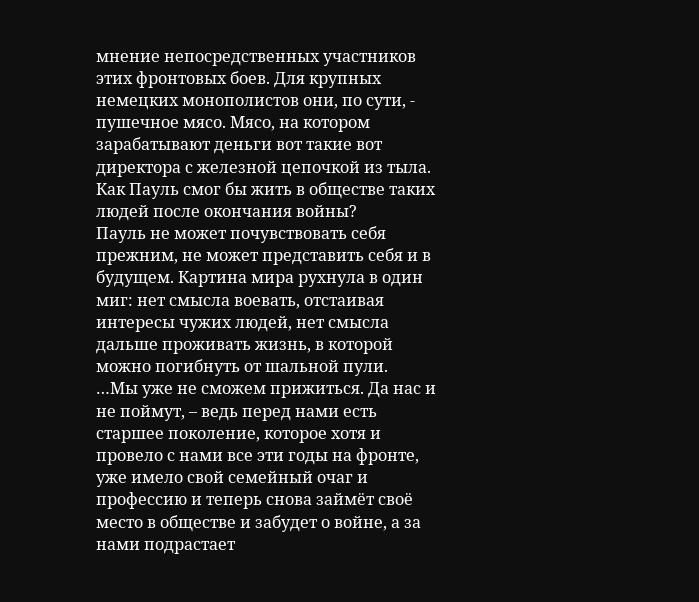мнение непосредственных участников этих фронтовых боев. Для крупных немецких монополистов они, по сути, - пушечное мясо. Мясо, на котором зарабатывают деньги вот такие вот директора с железной цепочкой из тыла. Как Пауль смог бы жить в обществе таких людей после окончания войны?
Пауль не может почувствовать себя прежним, не может представить себя и в будущем. Картина мира рухнула в один миг: нет смысла воевать, отстаивая интересы чужих людей, нет смысла дальше проживать жизнь, в которой можно погибнуть от шальной пули.
…Мы уже не сможем прижиться. Да нас и не поймут, – ведь перед нами есть старшее поколение, которое хотя и провело с нами все эти годы на фронте, уже имело свой семейный очаг и профессию и теперь снова займёт своё место в обществе и забудет о войне, а за нами подрастает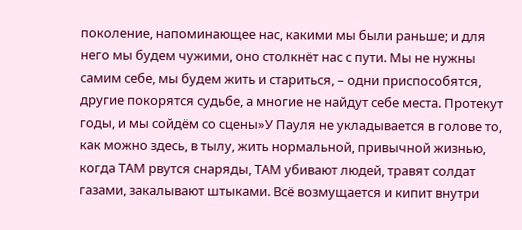поколение, напоминающее нас, какими мы были раньше; и для него мы будем чужими, оно столкнёт нас с пути. Мы не нужны самим себе, мы будем жить и стариться, – одни приспособятся, другие покорятся судьбе, а многие не найдут себе места. Протекут годы, и мы сойдём со сцены»У Пауля не укладывается в голове то, как можно здесь, в тылу, жить нормальной, привычной жизнью, когда ТАМ рвутся снаряды, ТАМ убивают людей, травят солдат газами, закалывают штыками. Всё возмущается и кипит внутри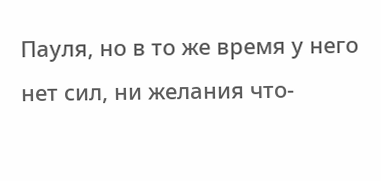Пауля, но в то же время у него нет сил, ни желания что-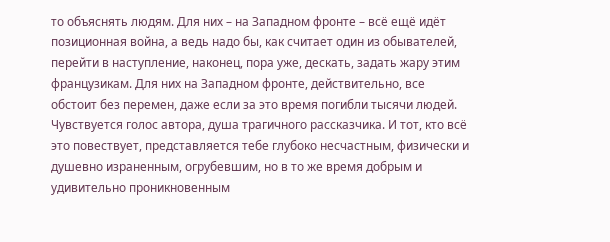то объяснять людям. Для них – на Западном фронте – всё ещё идёт позиционная война, а ведь надо бы, как считает один из обывателей, перейти в наступление, наконец, пора уже, дескать, задать жару этим французикам. Для них на Западном фронте, действительно, все обстоит без перемен, даже если за это время погибли тысячи людей.
Чувствуется голос автора, душа трагичного рассказчика. И тот, кто всё это повествует, представляется тебе глубоко несчастным, физически и душевно израненным, огрубевшим, но в то же время добрым и удивительно проникновенным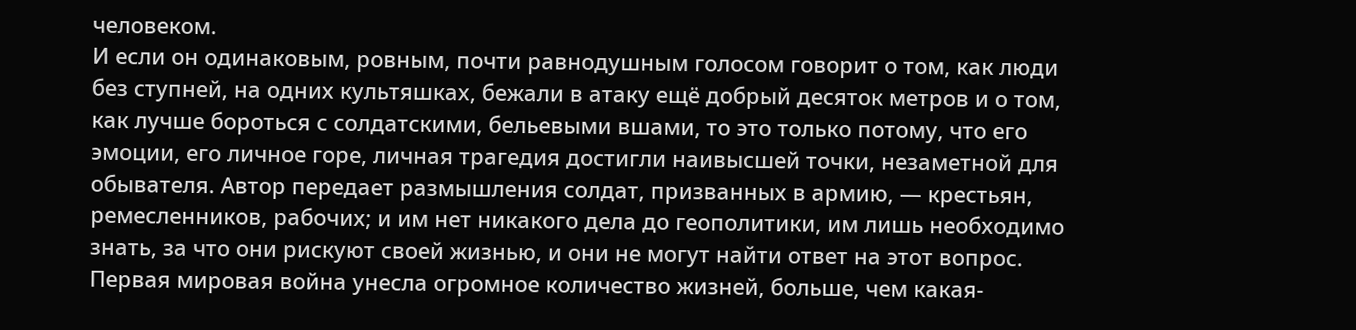человеком.
И если он одинаковым, ровным, почти равнодушным голосом говорит о том, как люди без ступней, на одних культяшках, бежали в атаку ещё добрый десяток метров и о том, как лучше бороться с солдатскими, бельевыми вшами, то это только потому, что его эмоции, его личное горе, личная трагедия достигли наивысшей точки, незаметной для обывателя. Автор передает размышления солдат, призванных в армию, — крестьян, ремесленников, рабочих; и им нет никакого дела до геополитики, им лишь необходимо знать, за что они рискуют своей жизнью, и они не могут найти ответ на этот вопрос.
Первая мировая война унесла огромное количество жизней, больше, чем какая-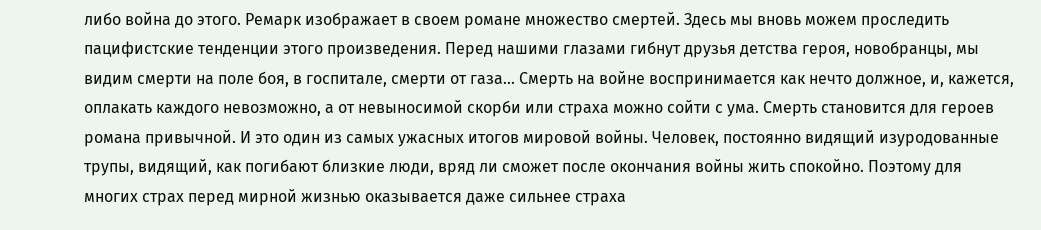либо война до этого. Ремарк изображает в своем романе множество смертей. Здесь мы вновь можем проследить пацифистские тенденции этого произведения. Перед нашими глазами гибнут друзья детства героя, новобранцы, мы видим смерти на поле боя, в госпитале, смерти от газа... Смерть на войне воспринимается как нечто должное, и, кажется, оплакать каждого невозможно, а от невыносимой скорби или страха можно сойти с ума. Смерть становится для героев романа привычной. И это один из самых ужасных итогов мировой войны. Человек, постоянно видящий изуродованные трупы, видящий, как погибают близкие люди, вряд ли сможет после окончания войны жить спокойно. Поэтому для многих страх перед мирной жизнью оказывается даже сильнее страха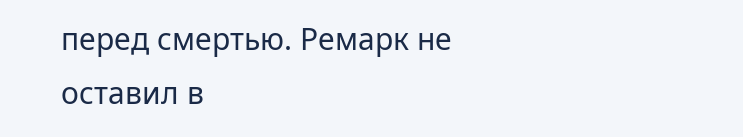перед смертью. Ремарк не оставил в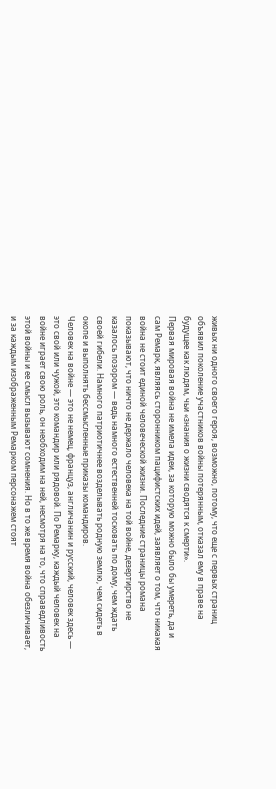живых ни одного своего героя, возможно, потому, что еще с первых страниц объявил поколение участников войны потерянным, отказал ему в праве на будущее как людям, чьи «знания о жизни сводятся к смерти».
Первая мировая война не имела идеи, за которую можно было бы умереть, да и сам Ремарк, являясь сторонником пацифистских идей, заявляет о том, что никакая война не стоит единой человеческой жизни. Последние страницы романа показывают, что ничто не держало человека на той войне, дезертирство не казалось позором — ведь намного естественней тосковать по дому, чем ждать своей гибели. Намного патриотичнее возделывать родную землю, чем сидеть в окопе и выполнять бессмысленные приказы командиров.
Человек на войне — это не немец, француз, англичанин и русский, человек здесь — это свой или чужой, это командир или рядовой. По Ремарку, каждый человек на войне играет свою роль, он необходим на ней, несмотря на то, что справедливость этой войны и ее смысл вызывают сомнения. Но в то же время война обезличивает, и за каждым изображенным Ремарком персонажем стоят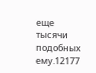еще тысячи подобных ему.12177